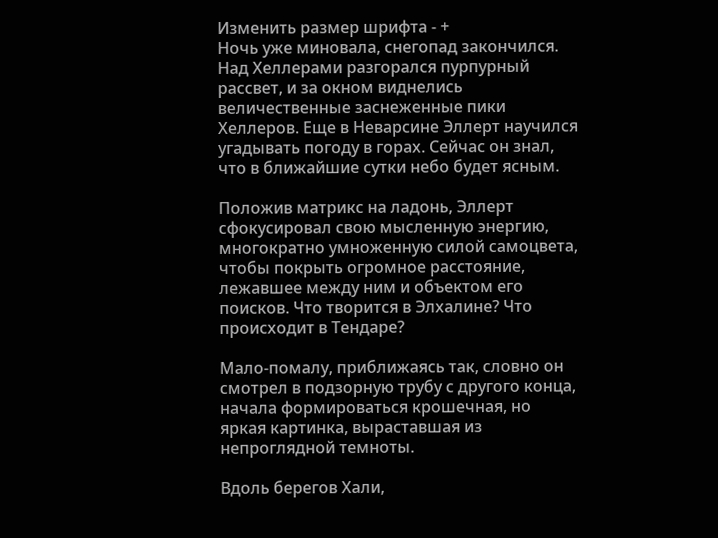Изменить размер шрифта - +
Ночь уже миновала, снегопад закончился. Над Хеллерами разгорался пурпурный рассвет, и за окном виднелись величественные заснеженные пики Хеллеров. Еще в Неварсине Эллерт научился угадывать погоду в горах. Сейчас он знал, что в ближайшие сутки небо будет ясным.

Положив матрикс на ладонь, Эллерт сфокусировал свою мысленную энергию, многократно умноженную силой самоцвета, чтобы покрыть огромное расстояние, лежавшее между ним и объектом его поисков. Что творится в Элхалине? Что происходит в Тендаре?

Мало‑помалу, приближаясь так, словно он смотрел в подзорную трубу с другого конца, начала формироваться крошечная, но яркая картинка, выраставшая из непроглядной темноты.

Вдоль берегов Хали,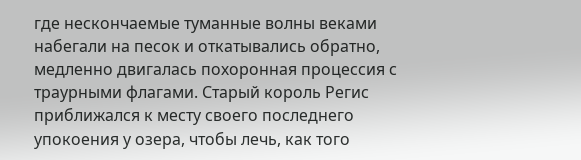где нескончаемые туманные волны веками набегали на песок и откатывались обратно, медленно двигалась похоронная процессия с траурными флагами. Старый король Регис приближался к месту своего последнего упокоения у озера, чтобы лечь, как того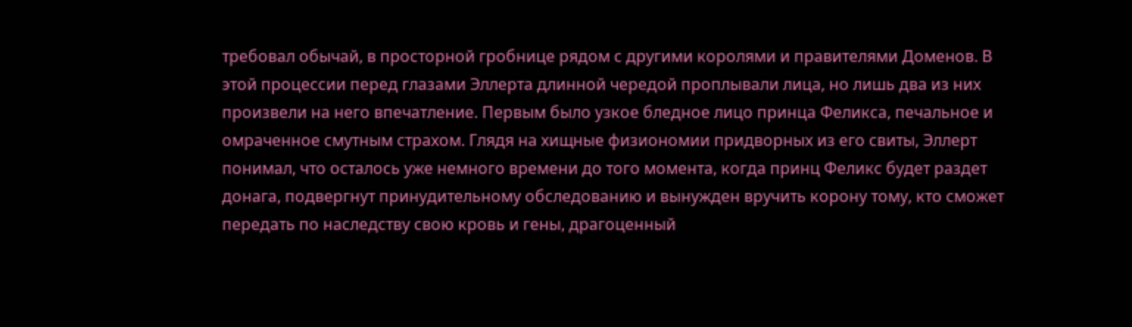требовал обычай, в просторной гробнице рядом с другими королями и правителями Доменов. В этой процессии перед глазами Эллерта длинной чередой проплывали лица, но лишь два из них произвели на него впечатление. Первым было узкое бледное лицо принца Феликса, печальное и омраченное смутным страхом. Глядя на хищные физиономии придворных из его свиты, Эллерт понимал, что осталось уже немного времени до того момента, когда принц Феликс будет раздет донага, подвергнут принудительному обследованию и вынужден вручить корону тому, кто сможет передать по наследству свою кровь и гены, драгоценный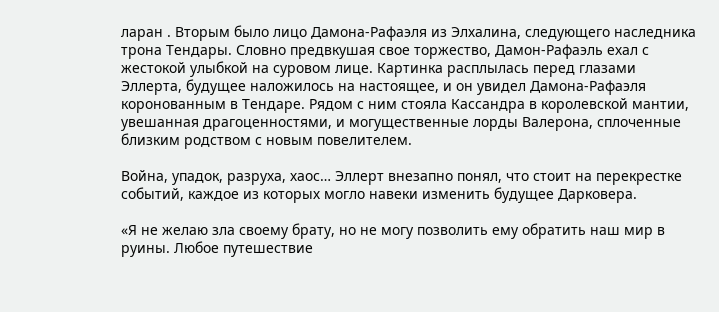ларан . Вторым было лицо Дамона‑Рафаэля из Элхалина, следующего наследника трона Тендары. Словно предвкушая свое торжество, Дамон‑Рафаэль ехал с жестокой улыбкой на суровом лице. Картинка расплылась перед глазами Эллерта, будущее наложилось на настоящее, и он увидел Дамона‑Рафаэля коронованным в Тендаре. Рядом с ним стояла Кассандра в королевской мантии, увешанная драгоценностями, и могущественные лорды Валерона, сплоченные близким родством с новым повелителем.

Война, упадок, разруха, хаос… Эллерт внезапно понял, что стоит на перекрестке событий, каждое из которых могло навеки изменить будущее Дарковера.

«Я не желаю зла своему брату, но не могу позволить ему обратить наш мир в руины. Любое путешествие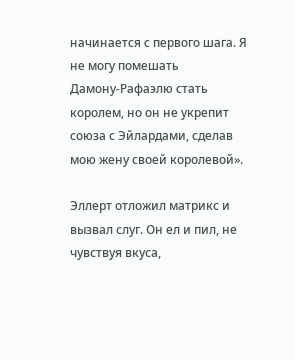начинается с первого шага. Я не могу помешать Дамону‑Рафаэлю стать королем, но он не укрепит союза с Эйлардами, сделав мою жену своей королевой».

Эллерт отложил матрикс и вызвал слуг. Он ел и пил, не чувствуя вкуса,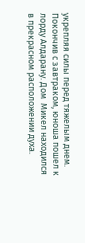укрепляя силы перед тяжелым днем. Покончив с завтраком, юноша пошел к лорду Алдарану. Дом  Микел находился в прекрасном расположении духа.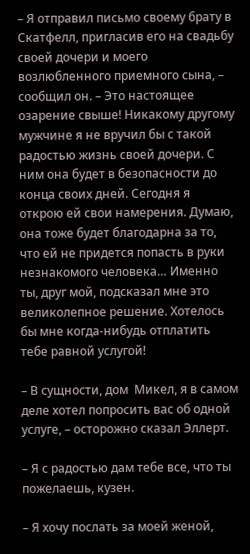– Я отправил письмо своему брату в Скатфелл, пригласив его на свадьбу своей дочери и моего возлюбленного приемного сына, – сообщил он. – Это настоящее озарение свыше! Никакому другому мужчине я не вручил бы с такой радостью жизнь своей дочери. С ним она будет в безопасности до конца своих дней. Сегодня я открою ей свои намерения. Думаю, она тоже будет благодарна за то, что ей не придется попасть в руки незнакомого человека… Именно ты, друг мой, подсказал мне это великолепное решение. Хотелось бы мне когда‑нибудь отплатить тебе равной услугой!

– В сущности, дом  Микел, я в самом деле хотел попросить вас об одной услуге, – осторожно сказал Эллерт.

– Я с радостью дам тебе все, что ты пожелаешь, кузен.

– Я хочу послать за моей женой,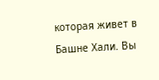которая живет в Башне Хали. Вы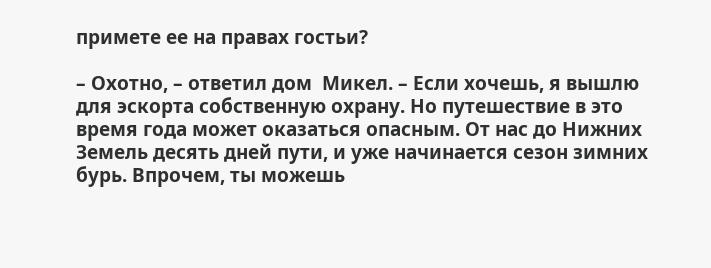примете ее на правах гостьи?

– Охотно, – ответил дом  Микел. – Если хочешь, я вышлю для эскорта собственную охрану. Но путешествие в это время года может оказаться опасным. От нас до Нижних Земель десять дней пути, и уже начинается сезон зимних бурь. Впрочем, ты можешь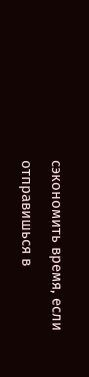сэкономить время, если отправишься в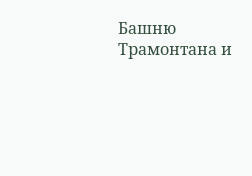Башню Трамонтана и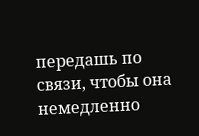передашь по связи, чтобы она немедленно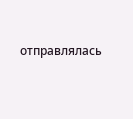отправлялась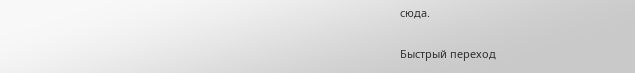сюда.

Быстрый переход